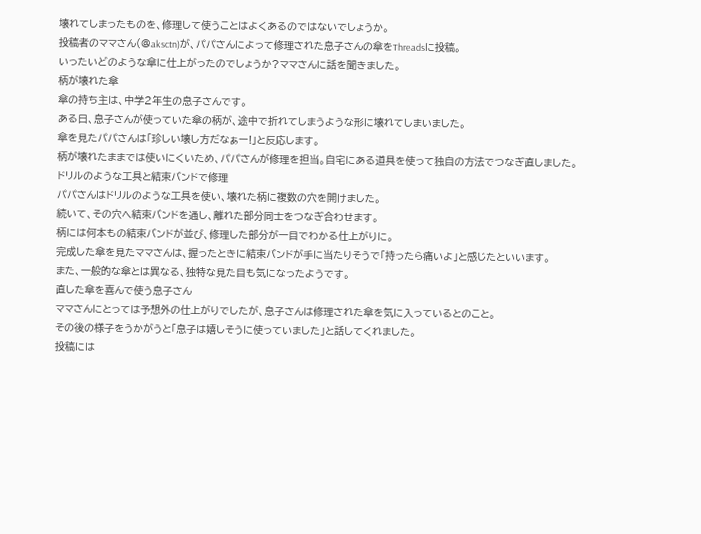壊れてしまったものを、修理して使うことはよくあるのではないでしょうか。
投稿者のママさん(@aksctn)が、パパさんによって修理された息子さんの傘をThreadsに投稿。
いったいどのような傘に仕上がったのでしょうか?ママさんに話を聞きました。
柄が壊れた傘
傘の持ち主は、中学2年生の息子さんです。
ある日、息子さんが使っていた傘の柄が、途中で折れてしまうような形に壊れてしまいました。
傘を見たパパさんは「珍しい壊し方だなぁー!」と反応します。
柄が壊れたままでは使いにくいため、パパさんが修理を担当。自宅にある道具を使って独自の方法でつなぎ直しました。
ドリルのような工具と結束バンドで修理
パパさんはドリルのような工具を使い、壊れた柄に複数の穴を開けました。
続いて、その穴へ結束バンドを通し、離れた部分同士をつなぎ合わせます。
柄には何本もの結束バンドが並び、修理した部分が一目でわかる仕上がりに。
完成した傘を見たママさんは、握ったときに結束バンドが手に当たりそうで「持ったら痛いよ」と感じたといいます。
また、一般的な傘とは異なる、独特な見た目も気になったようです。
直した傘を喜んで使う息子さん
ママさんにとっては予想外の仕上がりでしたが、息子さんは修理された傘を気に入っているとのこと。
その後の様子をうかがうと「息子は嬉しそうに使っていました」と話してくれました。
投稿には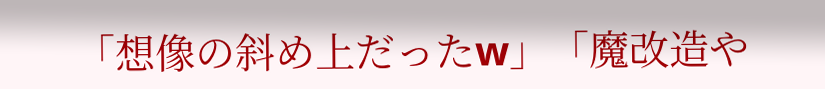「想像の斜め上だったw」「魔改造や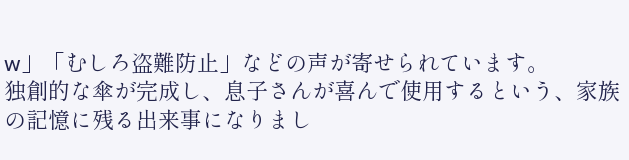w」「むしろ盗難防止」などの声が寄せられています。
独創的な傘が完成し、息子さんが喜んで使用するという、家族の記憶に残る出来事になりまし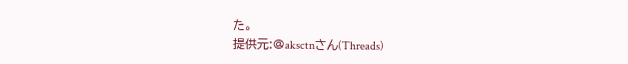た。
提供元:@aksctnさん(Threads)